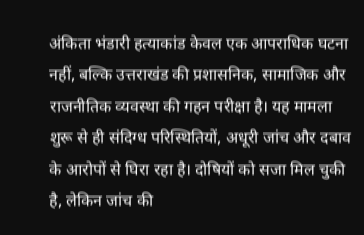अंकिता भंडारी हत्याकांड केवल एक आपराधिक घटना नहीं, बल्कि उत्तराखंड की प्रशासनिक, सामाजिक और राजनीतिक व्यवस्था की गहन परीक्षा है। यह मामला शुरू से ही संदिग्ध परिस्थितियों, अधूरी जांच और दबाव के आरोपों से घिरा रहा है। दोषियों को सजा मिल चुकी है, लेकिन जांच की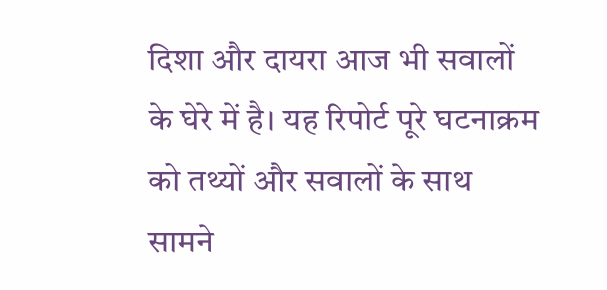दिशा और दायरा आज भी सवालों के घेरे में है। यह रिपोर्ट पूरे घटनाक्रम को तथ्यों और सवालों के साथ सामने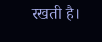रखती है।